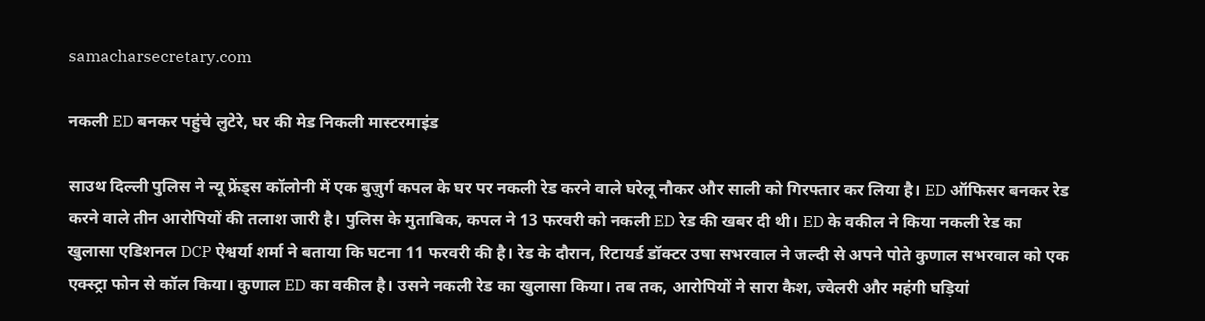samacharsecretary.com

नकली ED बनकर पहुंचे लुटेरे, घर की मेड निकली मास्टरमाइंड

साउथ दिल्ली पुलिस ने न्यू फ्रेंड्स कॉलोनी में एक बुज़ुर्ग कपल के घर पर नकली रेड करने वाले घरेलू नौकर और साली को गिरफ्तार कर लिया है। ED ऑफिसर बनकर रेड करने वाले तीन आरोपियों की तलाश जारी है। पुलिस के मुताबिक, कपल ने 13 फरवरी को नकली ED रेड की खबर दी थी। ED के वकील ने किया नकली रेड का खुलासा एडिशनल DCP ऐश्वर्या शर्मा ने बताया कि घटना 11 फरवरी की है। रेड के दौरान, रिटायर्ड डॉक्टर उषा सभरवाल ने जल्दी से अपने पोते कुणाल सभरवाल को एक एक्स्ट्रा फोन से कॉल किया। कुणाल ED का वकील है। उसने नकली रेड का खुलासा किया। तब तक, आरोपियों ने सारा कैश, ज्वेलरी और महंगी घड़ियां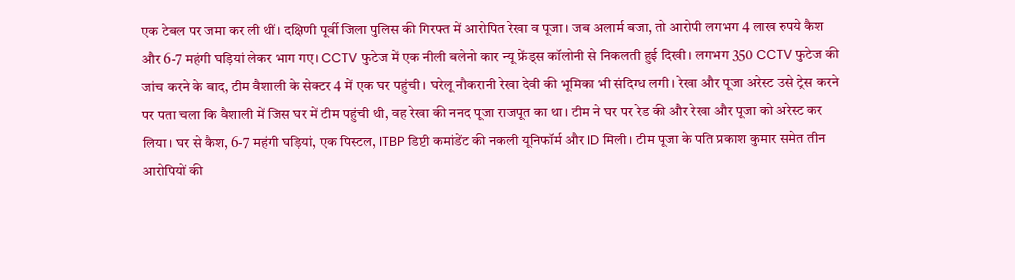एक टेबल पर जमा कर ली थीं। दक्षिणी पूर्वी जिला पुलिस की गिरफ्त में आरोपित रेखा व पूजा। जब अलार्म बजा, तो आरोपी लगभग 4 लाख रुपये कैश और 6-7 महंगी घड़ियां लेकर भाग गए। CCTV फुटेज में एक नीली बलेनो कार न्यू फ्रेंड्स कॉलोनी से निकलती हुई दिखी। लगभग 350 CCTV फुटेज की जांच करने के बाद, टीम वैशाली के सेक्टर 4 में एक घर पहुंची। घरेलू नौकरानी रेखा देवी की भूमिका भी संदिग्ध लगी। रेखा और पूजा अरेस्ट उसे ट्रेस करने पर पता चला कि वैशाली में जिस घर में टीम पहुंची थी, वह रेखा की ननद पूजा राजपूत का था। टीम ने घर पर रेड की और रेखा और पूजा को अरेस्ट कर लिया। घर से कैश, 6-7 महंगी घड़ियां, एक पिस्टल, ITBP डिप्टी कमांडेंट की नकली यूनिफॉर्म और ID मिली। टीम पूजा के पति प्रकाश कुमार समेत तीन आरोपियों की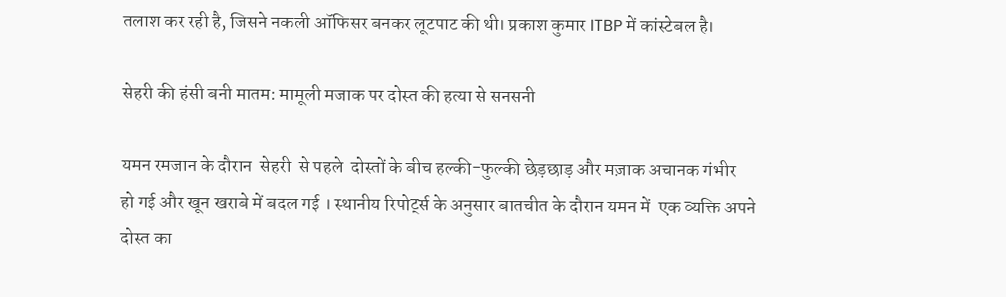तलाश कर रही है, जिसने नकली ऑफिसर बनकर लूटपाट की थी। प्रकाश कुमार ITBP में कांस्टेबल है।

सेहरी की हंसी बनी मातम: मामूली मजाक पर दोस्त की हत्या से सनसनी

यमन रमजान के दौरान  सेहरी  से पहले  दोस्तों के बीच हल्की-फुल्की छेड़छाड़ और मज़ाक अचानक गंभीर  हो गई और खून खराबे में बदल गई । स्थानीय रिपोर्ट्स के अनुसार बातचीत के दौरान यमन में  एक व्यक्ति अपने दोस्त का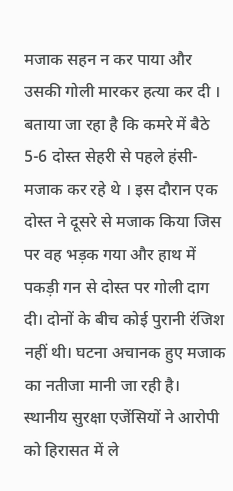मजाक सहन न कर पाया और उसकी गोली मारकर हत्या कर दी । बताया जा रहा है कि कमरे में बैठे  5-6 दोस्त सेहरी से पहले हंसी-मजाक कर रहे थे । इस दौरान एक दोस्त ने दूसरे से मजाक किया जिस पर वह भड़क गया और हाथ में पकड़ी गन से दोस्त पर गोली दाग दी। दोनों के बीच कोई पुरानी रंजिश नहीं थी। घटना अचानक हुए मजाक का नतीजा मानी जा रही है। स्थानीय सुरक्षा एजेंसियों ने आरोपी को हिरासत में ले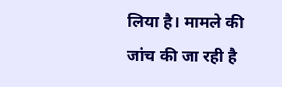लिया है। मामले की जांच की जा रही है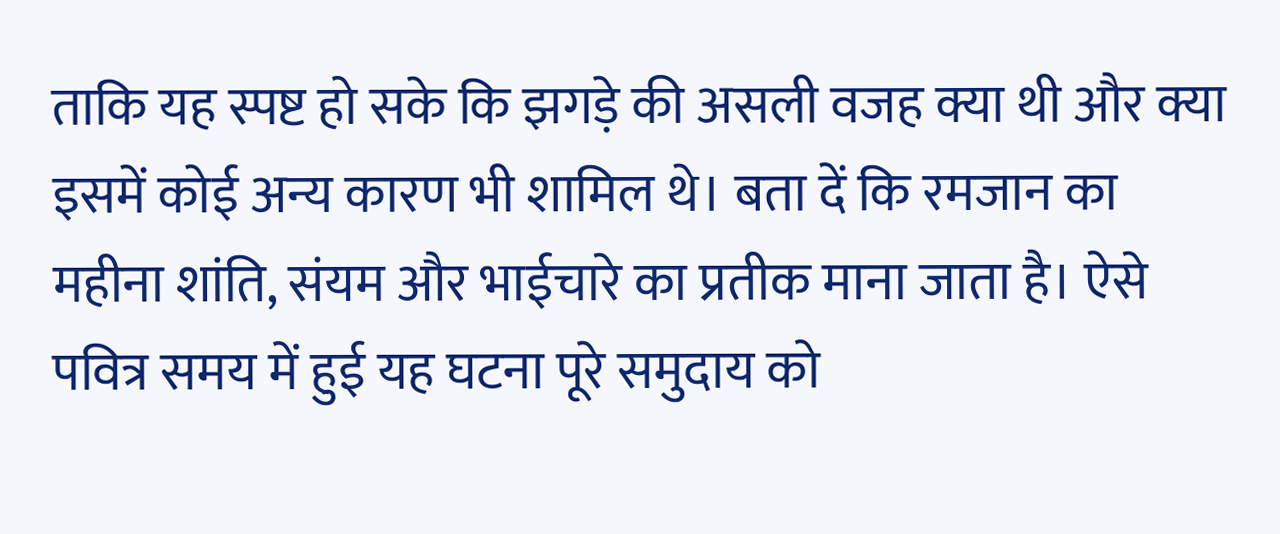ताकि यह स्पष्ट हो सके कि झगड़े की असली वजह क्या थी और क्या इसमें कोई अन्य कारण भी शामिल थे। बता दें कि रमजान का महीना शांति, संयम और भाईचारे का प्रतीक माना जाता है। ऐसे पवित्र समय में हुई यह घटना पूरे समुदाय को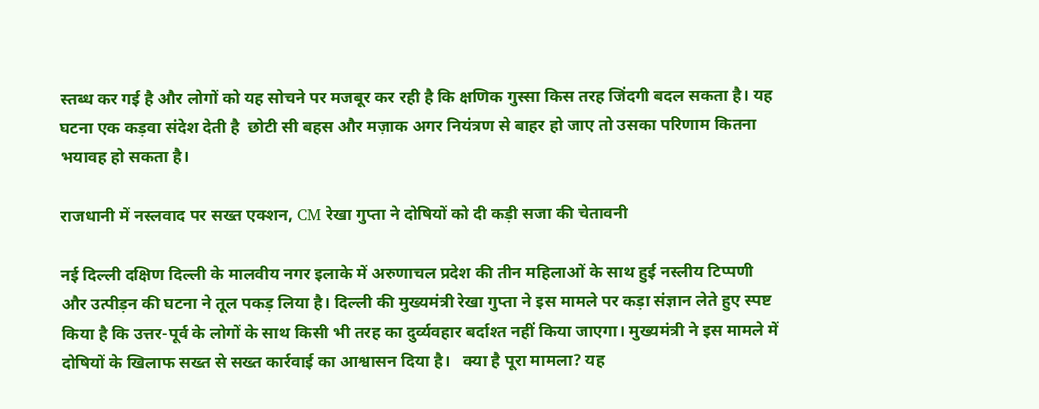स्तब्ध कर गई है और लोगों को यह सोचने पर मजबूर कर रही है कि क्षणिक गुस्सा किस तरह जिंदगी बदल सकता है। यह घटना एक कड़वा संदेश देती है  छोटी सी बहस और मज़ाक अगर नियंत्रण से बाहर हो जाए तो उसका परिणाम कितना भयावह हो सकता है।

राजधानी में नस्लवाद पर सख्त एक्शन, CM रेखा गुप्ता ने दोषियों को दी कड़ी सजा की चेतावनी

नई दिल्ली दक्षिण दिल्ली के मालवीय नगर इलाके में अरुणाचल प्रदेश की तीन महिलाओं के साथ हुई नस्लीय टिप्पणी और उत्पीड़न की घटना ने तूल पकड़ लिया है। दिल्ली की मुख्यमंत्री रेखा गुप्ता ने इस मामले पर कड़ा संज्ञान लेते हुए स्पष्ट किया है कि उत्तर-पूर्व के लोगों के साथ किसी भी तरह का दुर्व्यवहार बर्दाश्त नहीं किया जाएगा। मुख्यमंत्री ने इस मामले में दोषियों के खिलाफ सख्त से सख्त कार्रवाई का आश्वासन दिया है।   क्या है पूरा मामला? यह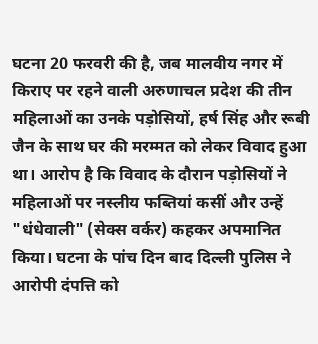घटना 20 फरवरी की है, जब मालवीय नगर में किराए पर रहने वाली अरुणाचल प्रदेश की तीन महिलाओं का उनके पड़ोसियों, हर्ष सिंह और रूबी जैन के साथ घर की मरम्मत को लेकर विवाद हुआ था। आरोप है कि विवाद के दौरान पड़ोसियों ने महिलाओं पर नस्लीय फब्तियां कसीं और उन्हें "धंधेवाली" (सेक्स वर्कर) कहकर अपमानित किया। घटना के पांच दिन बाद दिल्ली पुलिस ने आरोपी दंपत्ति को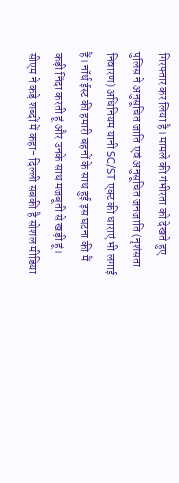गिरफ्तार कर लिया है। मामले की गंभीरता को देखते हुए पुलिस ने अनुसूचित जाति एवं अनुसूचित जनजाति (नृशंसता निवारण) अधिनियम यानी SC/ST एक्ट की धाराएं भी लगाई हैं। नॉर्थ ईस्ट की हमारी बहनों के साथ हुई इस घटना की मैं कड़ी निंदा करती हूं और उनके साथ मजबूती से खड़ी हूं। सीएम ने कड़े शब्दों में कहा- दिल्ली सबकी है सोशल मीडिया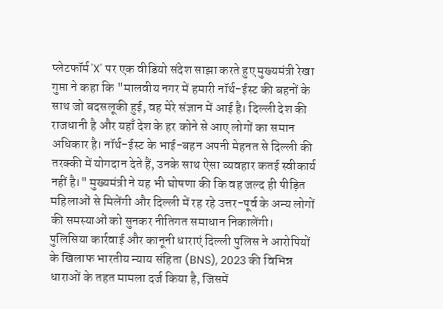प्लेटफॉर्म 'X' पर एक वीडियो संदेश साझा करते हुए मुख्यमंत्री रेखा गुप्ता ने कहा कि "मालवीय नगर में हमारी नॉर्थ-ईस्ट की बहनों के साथ जो बदसलूकी हुई, वह मेरे संज्ञान में आई है। दिल्ली देश की राजधानी है और यहाँ देश के हर कोने से आए लोगों का समान अधिकार है। नॉर्थ-ईस्ट के भाई-बहन अपनी मेहनत से दिल्ली की तरक्की में योगदान देते हैं, उनके साथ ऐसा व्यवहार कतई स्वीकार्य नहीं है।" मुख्यमंत्री ने यह भी घोषणा की कि वह जल्द ही पीड़ित महिलाओं से मिलेंगी और दिल्ली में रह रहे उत्तर-पूर्व के अन्य लोगों की समस्याओं को सुनकर नीतिगत समाधान निकालेंगी।   पुलिसिया कार्रवाई और कानूनी धाराएं दिल्ली पुलिस ने आरोपियों के खिलाफ भारतीय न्याय संहिता (BNS), 2023 की विभिन्न धाराओं के तहत मामला दर्ज किया है, जिसमें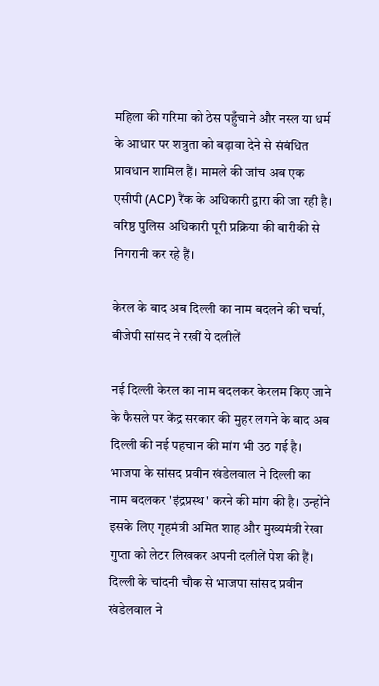महिला की गरिमा को ठेस पहुँचाने और नस्ल या धर्म के आधार पर शत्रुता को बढ़ावा देने से संबंधित प्रावधान शामिल हैं। मामले की जांच अब एक एसीपी (ACP) रैंक के अधिकारी द्वारा की जा रही है। वरिष्ठ पुलिस अधिकारी पूरी प्रक्रिया की बारीकी से निगरानी कर रहे हैं।

केरल के बाद अब दिल्ली का नाम बदलने की चर्चा, बीजेपी सांसद ने रखीं ये दलीलें

नई दिल्ली केरल का नाम बदलकर केरलम किए जाने के फैसले पर केंद्र सरकार की मुहर लगने के बाद अब दिल्ली की नई पहचान की मांग भी उठ गई है। भाजपा के सांसद प्रवीन खंडेलवाल ने दिल्ली का नाम बदलकर 'इंद्रप्रस्थ' करने की मांग की है। उन्होंने इसके लिए गृहमंत्री अमित शाह और मुख्यमंत्री रेखा गुप्ता को लेटर लिखकर अपनी दलीलें पेश की हैं। दिल्ली के चांदनी चौक से भाजपा सांसद प्रवीन खंडेलवाल ने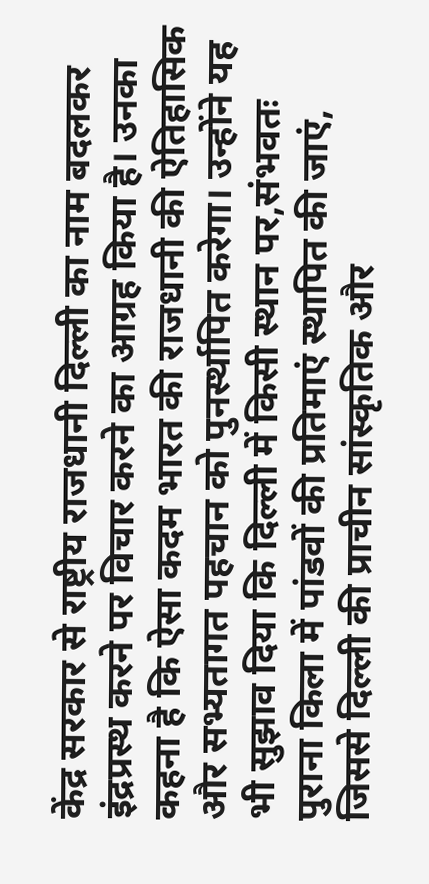केंद्र सरकार से राष्ट्रीय राजधानी दिल्ली का नाम बदलकर इंद्रप्रस्थ करने पर विचार करने का आग्रह किया है। उनका कहना है कि ऐसा कदम भारत की राजधानी की ऐतिहासिक और सभ्यतागत पहचान को पुनर्स्थापित करेगा। उन्होंने यह भी सुझाव दिया कि दिल्ली में किसी स्थान पर,संभवतः पुराना किला में पांडवों की प्रतिमाएं स्थापित की जाएं, जिससे दिल्ली की प्राचीन सांस्कृतिक और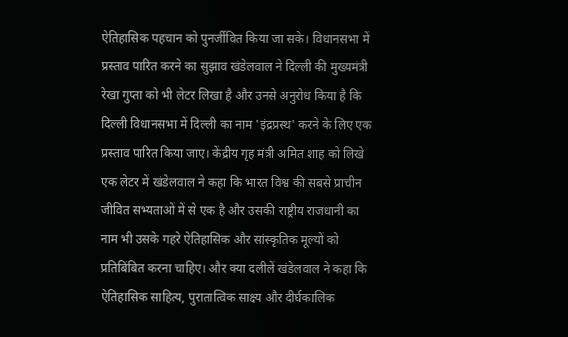ऐतिहासिक पहचान को पुनर्जीवित किया जा सके। विधानसभा में प्रस्ताव पारित करने का सुझाव खंडेलवाल ने दिल्ली की मुख्यमंत्री रेखा गुप्ता को भी लेटर लिखा है और उनसे अनुरोध किया है कि दिल्ली विधानसभा में दिल्ली का नाम 'इंद्रप्रस्थ' करने के लिए एक प्रस्ताव पारित किया जाए। केंद्रीय गृह मंत्री अमित शाह को लिखे एक लेटर में खंडेलवाल ने कहा कि भारत विश्व की सबसे प्राचीन जीवित सभ्यताओं में से एक है और उसकी राष्ट्रीय राजधानी का नाम भी उसके गहरे ऐतिहासिक और सांस्कृतिक मूल्यों को प्रतिबिंबित करना चाहिए। और क्या दलीलें खंडेलवाल ने कहा कि ऐतिहासिक साहित्य, पुरातात्विक साक्ष्य और दीर्घकालिक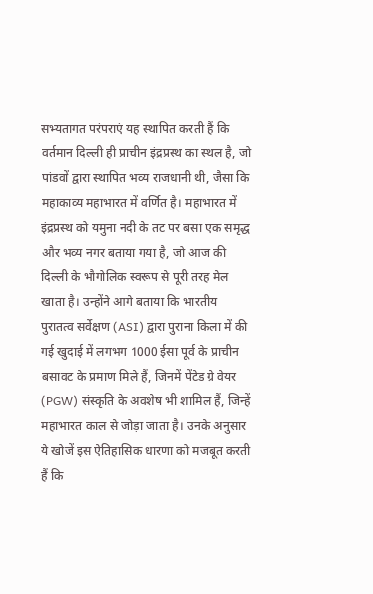सभ्यतागत परंपराएं यह स्थापित करती हैं कि वर्तमान दिल्ली ही प्राचीन इंद्रप्रस्थ का स्थल है, जो पांडवों द्वारा स्थापित भव्य राजधानी थी, जैसा कि महाकाव्य महाभारत में वर्णित है। महाभारत में इंद्रप्रस्थ को यमुना नदी के तट पर बसा एक समृद्ध और भव्य नगर बताया गया है, जो आज की दिल्ली के भौगोलिक स्वरूप से पूरी तरह मेल खाता है। उन्होंने आगे बताया कि भारतीय पुरातत्व सर्वेक्षण (ASI) द्वारा पुराना किला में की गई खुदाई में लगभग 1000 ईसा पूर्व के प्राचीन बसावट के प्रमाण मिले हैं, जिनमें पेंटेड ग्रे वेयर (PGW) संस्कृति के अवशेष भी शामिल हैं, जिन्हें महाभारत काल से जोड़ा जाता है। उनके अनुसार ये खोजें इस ऐतिहासिक धारणा को मजबूत करती हैं कि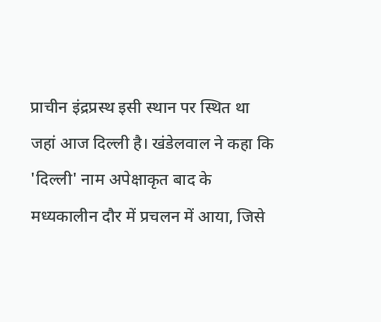प्राचीन इंद्रप्रस्थ इसी स्थान पर स्थित था जहां आज दिल्ली है। खंडेलवाल ने कहा कि 'दिल्ली' नाम अपेक्षाकृत बाद के मध्यकालीन दौर में प्रचलन में आया, जिसे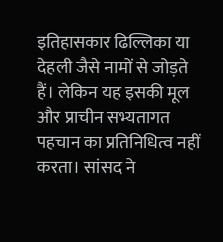इतिहासकार ढिल्लिका या देहली जैसे नामों से जोड़ते हैं। लेकिन यह इसकी मूल और प्राचीन सभ्यतागत पहचान का प्रतिनिधित्व नहीं करता। सांसद ने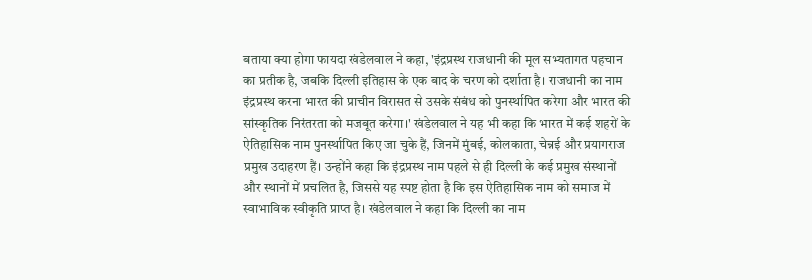बताया क्या होगा फायदा खंडेलवाल ने कहा, 'इंद्रप्रस्थ राजधानी की मूल सभ्यतागत पहचान का प्रतीक है, जबकि दिल्ली इतिहास के एक बाद के चरण को दर्शाता है। राजधानी का नाम इंद्रप्रस्थ करना भारत की प्राचीन विरासत से उसके संबंध को पुनर्स्थापित करेगा और भारत की सांस्कृतिक निरंतरता को मजबूत करेगा।' खंडेलवाल ने यह भी कहा कि भारत में कई शहरों के ऐतिहासिक नाम पुनर्स्थापित किए जा चुके हैं, जिनमें मुंबई, कोलकाता, चेन्नई और प्रयागराज प्रमुख उदाहरण हैं। उन्होंने कहा कि इंद्रप्रस्थ नाम पहले से ही दिल्ली के कई प्रमुख संस्थानों और स्थानों में प्रचलित है, जिससे यह स्पष्ट होता है कि इस ऐतिहासिक नाम को समाज में स्वाभाविक स्वीकृति प्राप्त है। खंडेलवाल ने कहा कि दिल्ली का नाम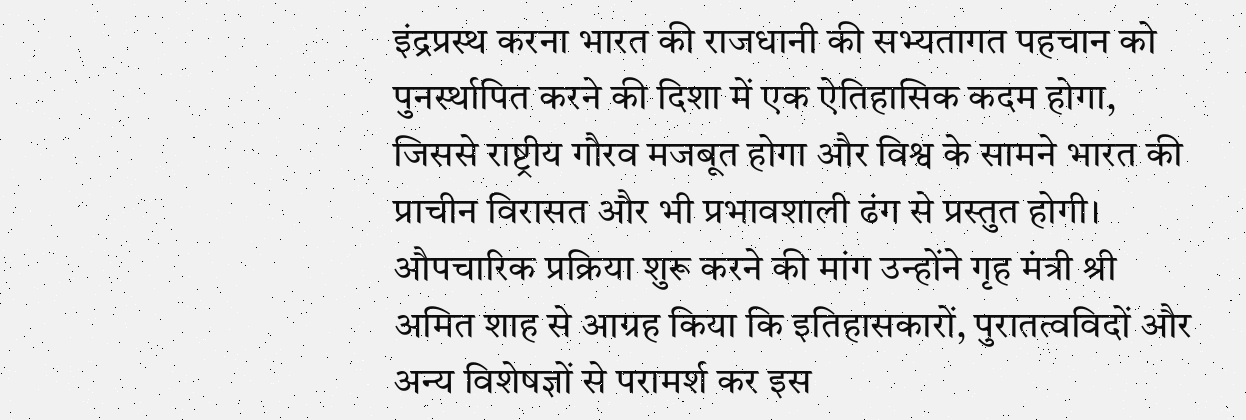इंद्रप्रस्थ करना भारत की राजधानी की सभ्यतागत पहचान को पुनर्स्थापित करने की दिशा में एक ऐतिहासिक कदम होगा, जिससे राष्ट्रीय गौरव मजबूत होगा और विश्व के सामने भारत की प्राचीन विरासत और भी प्रभावशाली ढंग से प्रस्तुत होगी। औपचारिक प्रक्रिया शुरू करने की मांग उन्होंने गृह मंत्री श्री अमित शाह से आग्रह किया कि इतिहासकारों, पुरातत्वविदों और अन्य विशेषज्ञों से परामर्श कर इस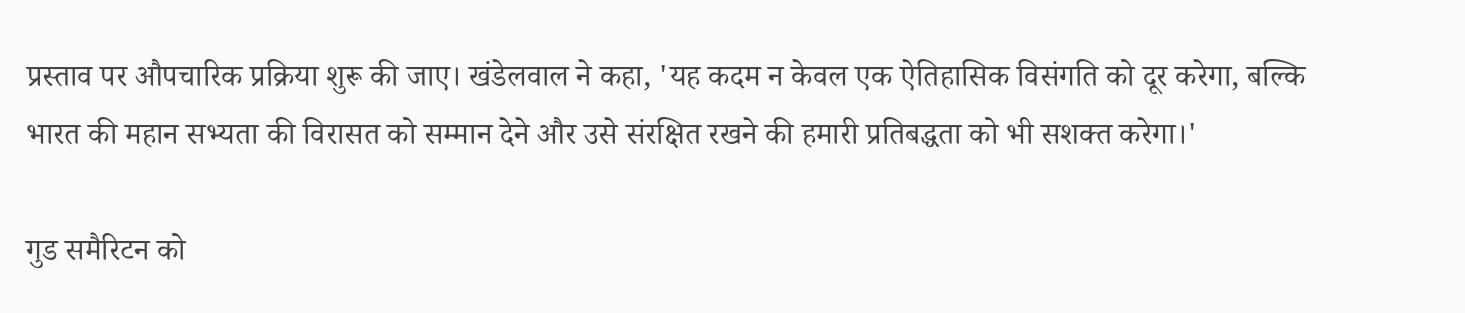प्रस्ताव पर औपचारिक प्रक्रिया शुरू की जाए। खंडेलवाल ने कहा, 'यह कदम न केवल एक ऐतिहासिक विसंगति को दूर करेगा, बल्कि भारत की महान सभ्यता की विरासत को सम्मान देने और उसे संरक्षित रखने की हमारी प्रतिबद्धता को भी सशक्त करेगा।'

गुड समैरिटन को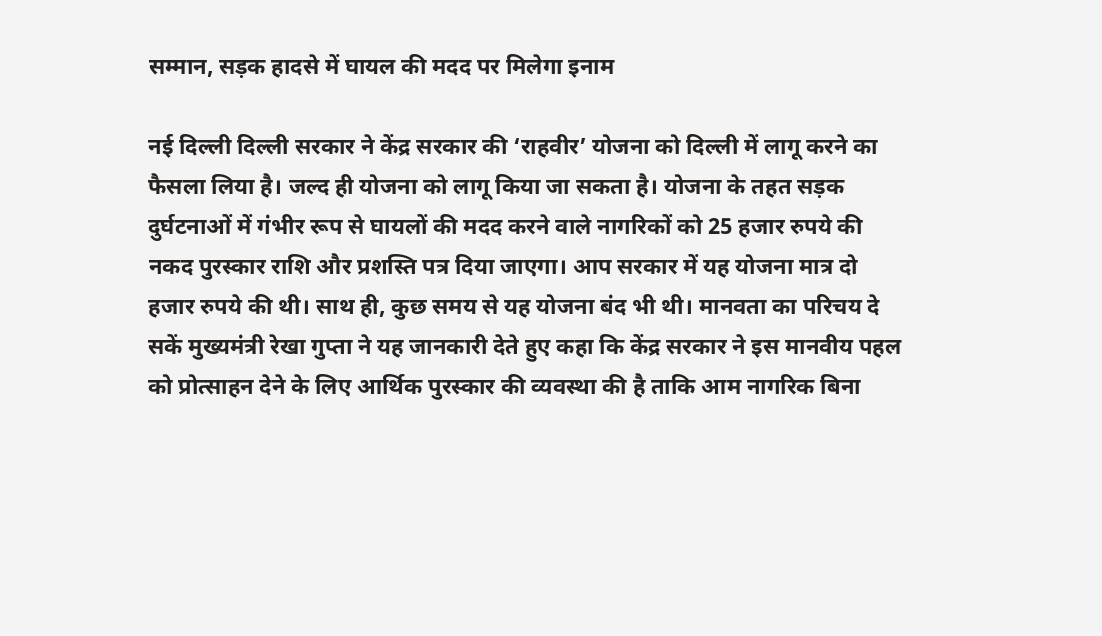सम्मान, सड़क हादसे में घायल की मदद पर मिलेगा इनाम

नई दिल्ली दिल्ली सरकार ने केंद्र सरकार की ‘राहवीर’ योजना को दिल्ली में लागू करने का फैसला लिया है। जल्द ही योजना को लागू किया जा सकता है। योजना के तहत सड़क दुर्घटनाओं में गंभीर रूप से घायलों की मदद करने वाले नागरिकों को 25 हजार रुपये की नकद पुरस्कार राशि और प्रशस्ति पत्र दिया जाएगा। आप सरकार में यह योजना मात्र दो हजार रुपये की थी। साथ ही, कुछ समय से यह योजना बंद भी थी। मानवता का परिचय दे सकें मुख्यमंत्री रेखा गुप्ता ने यह जानकारी देते हुए कहा कि केंद्र सरकार ने इस मानवीय पहल को प्रोत्साहन देने के लिए आर्थिक पुरस्कार की व्यवस्था की है ताकि आम नागरिक बिना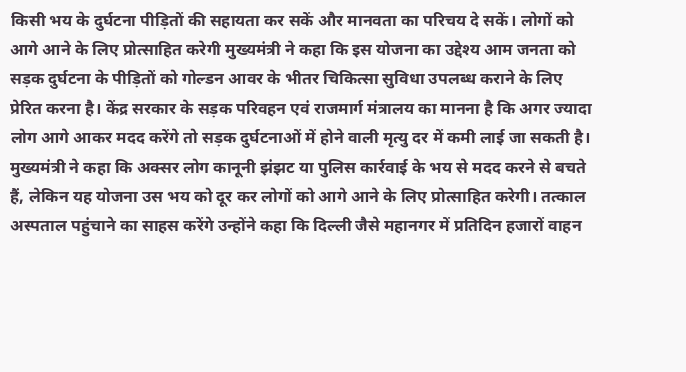किसी भय के दुर्घटना पीड़ितों की सहायता कर सकें और मानवता का परिचय दे सकें। लोगों को आगे आने के लिए प्रोत्साहित करेगी मुख्यमंत्री ने कहा कि इस योजना का उद्देश्य आम जनता को सड़क दुर्घटना के पीड़ितों को गोल्डन आवर के भीतर चिकित्सा सुविधा उपलब्ध कराने के लिए प्रेरित करना है। केंद्र सरकार के सड़क परिवहन एवं राजमार्ग मंत्रालय का मानना है कि अगर ज्यादा लोग आगे आकर मदद करेंगे तो सड़क दुर्घटनाओं में होने वाली मृत्यु दर में कमी लाई जा सकती है। मुख्यमंत्री ने कहा कि अक्सर लोग कानूनी झंझट या पुलिस कार्रवाई के भय से मदद करने से बचते हैं, लेकिन यह योजना उस भय को दूर कर लोगों को आगे आने के लिए प्रोत्साहित करेगी। तत्काल अस्पताल पहुंचाने का साहस करेंगे उन्होंने कहा कि दिल्ली जैसे महानगर में प्रतिदिन हजारों वाहन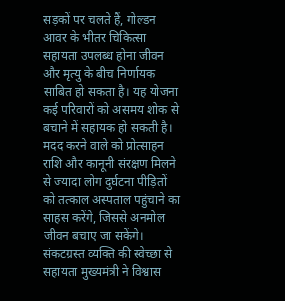सड़कों पर चलते हैं, गोल्डन आवर के भीतर चिकित्सा सहायता उपलब्ध होना जीवन और मृत्यु के बीच निर्णायक साबित हो सकता है। यह योजना कई परिवारों को असमय शोक से बचाने में सहायक हो सकती है। मदद करने वाले को प्रोत्साहन राशि और कानूनी संरक्षण मिलने से ज्यादा लोग दुर्घटना पीड़ितों को तत्काल अस्पताल पहुंचाने का साहस करेंगे, जिससे अनमोल जीवन बचाए जा सकेंगे। संकटग्रस्त व्यक्ति की स्वेच्छा से सहायता मुख्यमंत्री ने विश्वास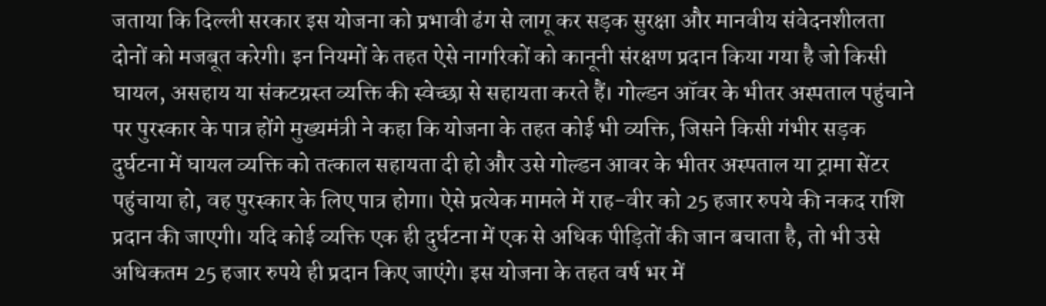जताया कि दिल्ली सरकार इस योजना को प्रभावी ढंग से लागू कर सड़क सुरक्षा और मानवीय संवेदनशीलता दोनों को मजबूत करेगी। इन नियमों के तहत ऐसे नागरिकों को कानूनी संरक्षण प्रदान किया गया है जो किसी घायल, असहाय या संकटग्रस्त व्यक्ति की स्वेच्छा से सहायता करते हैं। गोल्डन ऑवर के भीतर अस्पताल पहुंचाने पर पुरस्कार के पात्र होंगे मुख्यमंत्री ने कहा कि योजना के तहत कोई भी व्यक्ति, जिसने किसी गंभीर सड़क दुर्घटना में घायल व्यक्ति को तत्काल सहायता दी हो और उसे गोल्डन आवर के भीतर अस्पताल या ट्रामा सेंटर पहुंचाया हो, वह पुरस्कार के लिए पात्र होगा। ऐसे प्रत्येक मामले में राह-वीर को 25 हजार रुपये की नकद राशि प्रदान की जाएगी। यदि कोई व्यक्ति एक ही दुर्घटना में एक से अधिक पीड़ितों की जान बचाता है, तो भी उसे अधिकतम 25 हजार रुपये ही प्रदान किए जाएंगे। इस योजना के तहत वर्ष भर में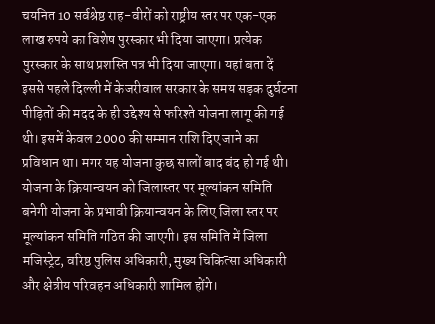चयनित 10 सर्वश्रेष्ठ राह-वीरों को राष्ट्रीय स्तर पर एक-एक लाख रुपये का विशेष पुरस्कार भी दिया जाएगा। प्रत्येक पुरस्कार के साथ प्रशस्ति पत्र भी दिया जाएगा। यहां बता दें इससे पहले दिल्ली में केजरीवाल सरकार के समय सड़क दुर्घटना पीड़ितों की मदद के ही उद्देश्य से फरिश्ते योजना लागू की गई थी। इसमें केवल 2000 की सम्मान राशि दिए जाने का प्रविधान था। मगर यह योजना कुछ सालों बाद बंद हो गई थी। योजना के क्रियान्वयन को जिलास्तर पर मूल्यांकन समिति बनेगी योजना के प्रभावी क्रियान्वयन के लिए जिला स्तर पर मूल्यांकन समिति गठित की जाएगी। इस समिति में जिला मजिस्ट्रेट, वरिष्ठ पुलिस अधिकारी, मुख्य चिकित्सा अधिकारी और क्षेत्रीय परिवहन अधिकारी शामिल होंगे।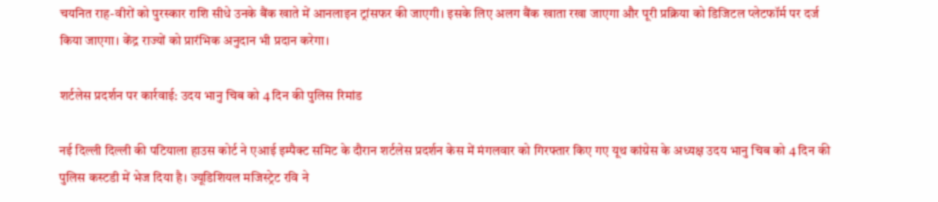चयनित राह-वीरों को पुरस्कार राशि सीधे उनके बैंक खाते में आनलाइन ट्रांसफर की जाएगी। इसके लिए अलग बैंक खाता रखा जाएगा और पूरी प्रक्रिया को डिजिटल प्लेटफॉर्म पर दर्ज किया जाएगा। केंद्र राज्यों को प्रारंभिक अनुदान भी प्रदान करेगा।

शर्टलेस प्रदर्शन पर कार्रवाई: उदय भानु चिब को 4 दिन की पुलिस रिमांड

नई दिल्ली दिल्ली की पटियाला हाउस कोर्ट ने एआई इम्पैक्ट समिट के दौरान शर्टलेस प्रदर्शन केस में मंगलवार को गिरफ्तार किए गए यूथ कांग्रेस के अध्यक्ष उदय भानु चिब को 4 दिन की पुलिस कस्टडी में भेज दिया है। ज्यूडिशियल मजिस्ट्रेट रवि ने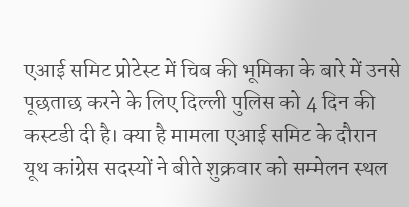एआई समिट प्रोटेस्ट में चिब की भूमिका के बारे में उनसे पूछताछ करने के लिए दिल्ली पुलिस को 4 दिन की कस्टडी दी है। क्या है मामला एआई समिट के दौरान यूथ कांग्रेस सदस्यों ने बीते शुक्रवार को सम्मेलन स्थल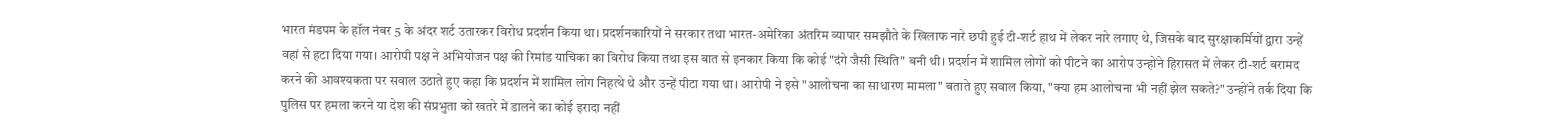भारत मंडपम के हॉल नंबर 5 के अंदर शर्ट उतारकर विरोध प्रदर्शन किया था। प्रदर्शनकारियों ने सरकार तथा भारत-अमेरिका अंतरिम व्यापार समझौते के खिलाफ नारे छपी हुई टी-शर्ट हाथ में लेकर नारे लगाए थे, जिसके बाद सुरक्षाकर्मियों द्वारा उन्हें वहां से हटा दिया गया। आरोपी पक्ष ने अभियोजन पक्ष की रिमांड याचिका का विरोध किया तथा इस बात से इनकार किया कि कोई "दंगे जैसी स्थिति" बनी थी। प्रदर्शन में शामिल लोगों को पीटने का आरोप उन्होंने हिरासत में लेकर टी-शर्ट बरामद करने की आवश्यकता पर सवाल उठाते हुए कहा कि प्रदर्शन में शामिल लोग निहत्थे थे और उन्हें पीटा गया था। आरोपी ने इसे "आलोचना का साधारण मामला" बताते हुए सवाल किया, "क्या हम आलोचना भी नहीं झेल सकते?" उन्होंने तर्क दिया कि पुलिस पर हमला करने या देश की संप्रभुता को खतरे में डालने का कोई इरादा नहीं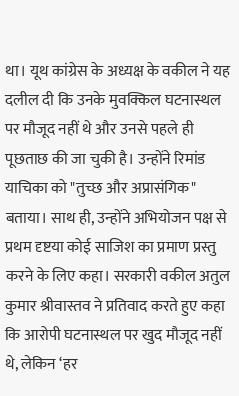था। यूथ कांग्रेस के अध्यक्ष के वकील ने यह दलील दी कि उनके मुवक्किल घटनास्थल पर मौजूद नहीं थे और उनसे पहले ही पूछताछ की जा चुकी है। उन्होंने रिमांड याचिका को "तुच्छ और अप्रासंगिक" बताया। साथ ही, उन्होंने अभियोजन पक्ष से प्रथम दृष्टया कोई साजिश का प्रमाण प्रस्तु करने के लिए कहा। सरकारी वकील अतुल कुमार श्रीवास्तव ने प्रतिवाद करते हुए कहा कि आरोपी घटनास्थल पर खुद मौजूद नहीं थे, लेकिन ‘हर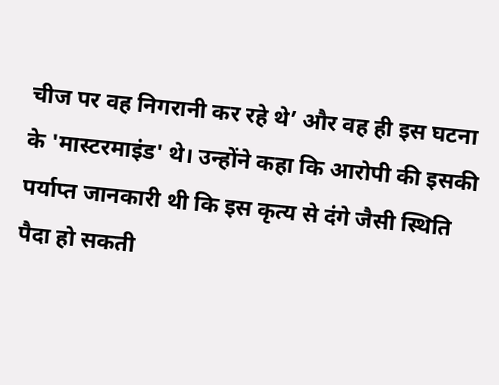चीज पर वह निगरानी कर रहे थे’ और वह ही इस घटना के 'मास्टरमाइंड' थे। उन्होंने कहा कि आरोपी की इसकी पर्याप्त जानकारी थी कि इस कृत्य से दंगे जैसी स्थिति पैदा हो सकती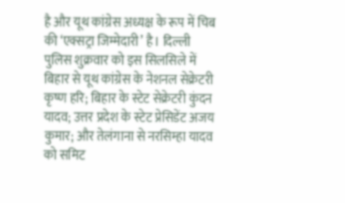है और यूथ कांग्रेस अध्यक्ष के रूप में चिब की ‘एक्सट्रा जिम्मेदारी’ है। दिल्ली पुलिस शुक्रवार को इस सिलसिले में बिहार से यूथ कांग्रेस के नेशनल सेक्रेटरी कृष्ण हरि; बिहार के स्टेट सेक्रेटरी कुंदन यादव; उत्तर प्रदेश के स्टेट प्रेसिडेंट अजय कुमार; और तेलंगाना से नरसिम्हा यादव को समिट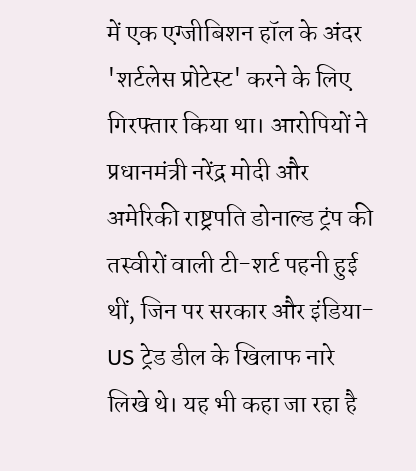में एक एग्जीबिशन हॉल के अंदर 'शर्टलेस प्रोटेस्ट' करने के लिए गिरफ्तार किया था। आरोपियों ने प्रधानमंत्री नरेंद्र मोदी और अमेरिकी राष्ट्रपति डोनाल्ड ट्रंप की तस्वीरों वाली टी-शर्ट पहनी हुई थीं, जिन पर सरकार और इंडिया-US ट्रेड डील के खिलाफ नारे लिखे थे। यह भी कहा जा रहा है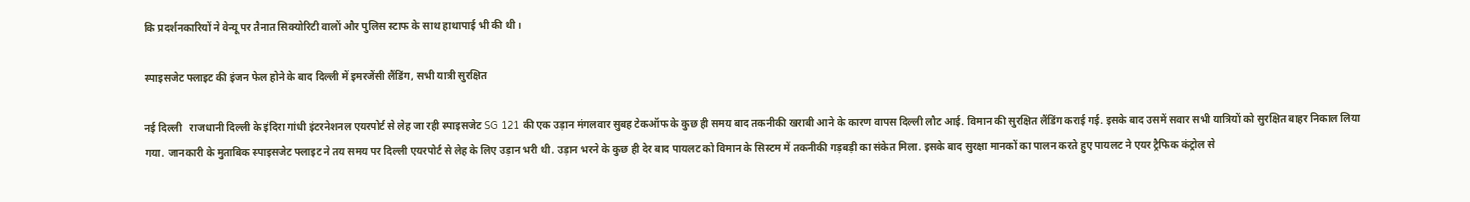कि प्रदर्शनकारियों ने वेन्यू पर तैनात सिक्योरिटी वालों और पुलिस स्टाफ के साथ हाथापाई भी की थी।

स्पाइसजेट फ्लाइट की इंजन फेल होने के बाद दिल्ली में इमरजेंसी लैंडिंग, सभी यात्री सुरक्षित

नई दिल्ली   राजधानी दिल्ली के इंदिरा गांधी इंटरनेशनल एयरपोर्ट से लेह जा रही स्पाइसजेट SG 121 की एक उड़ान मंगलवार सुबह टेकऑफ के कुछ ही समय बाद तकनीकी खराबी आने के कारण वापस दिल्ली लौट आई. विमान की सुरक्षित लैंडिंग कराई गई. इसके बाद उसमें सवार सभी यात्रियों को सुरक्षित बाहर निकाल लिया गया. जानकारी के मुताबिक स्पाइसजेट फ्लाइट ने तय समय पर दिल्ली एयरपोर्ट से लेह के लिए उड़ान भरी थी. उड़ान भरने के कुछ ही देर बाद पायलट को विमान के सिस्टम में तकनीकी गड़बड़ी का संकेत मिला. इसके बाद सुरक्षा मानकों का पालन करते हुए पायलट ने एयर ट्रैफिक कंट्रोल से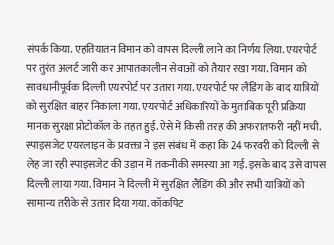संपर्क किया. एहतियातन विमान को वापस दिल्ली लाने का निर्णय लिया. एयरपोर्ट पर तुरंत अलर्ट जारी कर आपातकालीन सेवाओं को तैयार रखा गया. विमान को सावधानीपूर्वक दिल्ली एयरपोर्ट पर उतारा गया. एयरपोर्ट पर लैंडिंग के बाद यात्रियों को सुरक्षित बाहर निकाला गया. एयरपोर्ट अधिकारियों के मुताबिक पूरी प्रक्रिया मानक सुरक्षा प्रोटोकॉल के तहत हुई. ऐसे में किसी तरह की अफरातफरी नहीं मची. स्पाइसजेट एयरलाइन के प्रवक्ता ने इस संबंध में कहा कि 24 फरवरी को दिल्ली से लेह जा रही स्पाइसजेट की उड़ान में तकनीकी समस्या आ गई. इसके बाद उसे वापस दिल्ली लाया गया. विमान ने दिल्ली में सुरक्षित लैंडिंग की और सभी यात्रियों को सामान्य तरीके से उतार दिया गया. कॉकपिट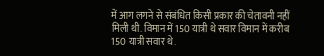में आग लगने से संबंधित किसी प्रकार की चेतावनी नहीं मिली थी. विमान में 150 यात्री थे सवार विमान में करीब 150 यात्री सवार थे.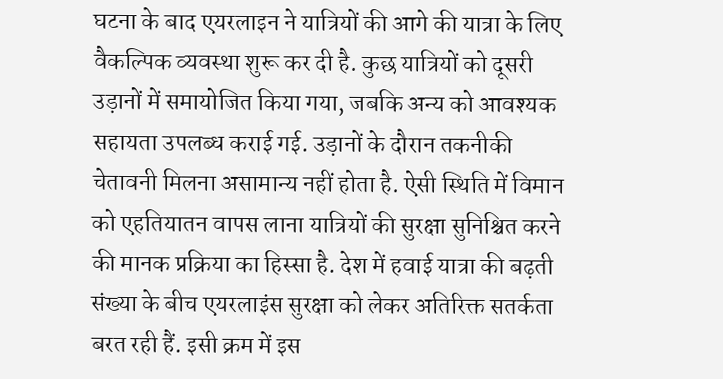घटना के बाद एयरलाइन ने यात्रियों की आगे की यात्रा के लिए वैकल्पिक व्यवस्था शुरू कर दी है. कुछ यात्रियों को दूसरी उड़ानों में समायोजित किया गया, जबकि अन्य को आवश्यक सहायता उपलब्ध कराई गई. उड़ानों के दौरान तकनीकी चेतावनी मिलना असामान्य नहीं होता है. ऐसी स्थिति में विमान को एहतियातन वापस लाना यात्रियों की सुरक्षा सुनिश्चित करने की मानक प्रक्रिया का हिस्सा है. देश में हवाई यात्रा की बढ़ती संख्या के बीच एयरलाइंस सुरक्षा को लेकर अतिरिक्त सतर्कता बरत रही हैं. इसी क्रम में इस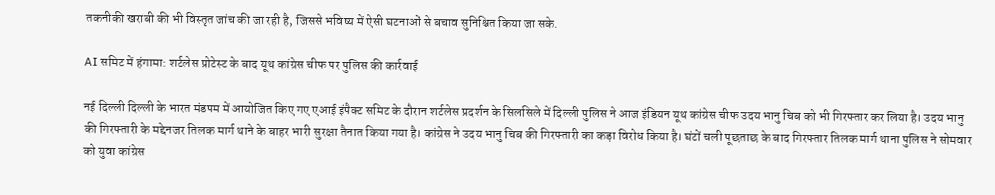तकनीकी खराबी की भी विस्तृत जांच की जा रही है, जिससे भविष्य में ऐसी घटनाओं से बचाव सुनिश्चित किया जा सके.

AI समिट में हंगामा: शर्टलेस प्रोटेस्ट के बाद यूथ कांग्रेस चीफ पर पुलिस की कार्रवाई

नई दिल्ली दिल्ली के भारत मंडपम में आयोजित किए गए एआई इंपैक्ट समिट के दौरान शर्टलेस प्रदर्शन के सिलसिले में दिल्ली पुलिस ने आज इंडियन यूथ कांग्रेस चीफ उदय भानु चिब को भी गिरफ्तार कर लिया है। उदय भानु की गिरफ्तारी के मद्देनजर तिलक मार्ग थाने के बाहर भारी सुरक्षा तैनात किया गया है। कांग्रेस ने उदय भानु चिब की गिरफ्तारी का कड़ा विरोध किया है। घंटों चली पूछताछ के बाद गिरफ्तार तिलक मार्ग थाना पुलिस ने सोमवार को युवा कांग्रेस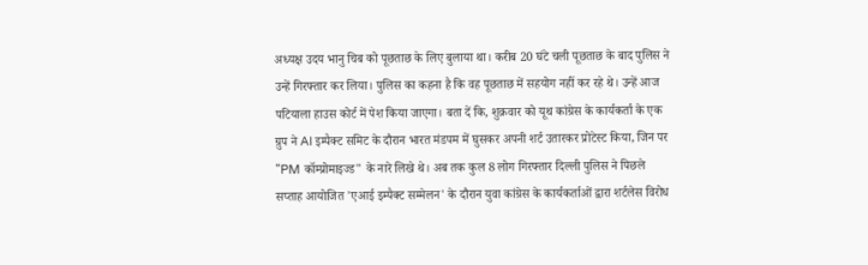अध्यक्ष उदय भानु चिब को पूछताछ के लिए बुलाया था। करीब 20 घंटे चली पूछताछ के बाद पुलिस ने उन्हें गिरफ्तार कर लिया। पुलिस का कहना है कि वह पूछताछ में सहयोग नहीं कर रहे थे। उन्हें आज पटियाला हाउस कोर्ट में पेश किया जाएगा। बता दें कि, शुक्रवार को यूथ कांग्रेस के कार्यकर्ता के एक ग्रुप ने AI इम्पैक्ट समिट के दौरान भारत मंडपम में घुसकर अपनी शर्ट उतारकर प्रोटेस्ट किया, जिन पर "PM कॉम्प्रोमाइज्ड" के नारे लिखे थे। अब तक कुल 8 लोग गिरफ्तार दिल्ली पुलिस ने पिछले सप्ताह आयोजित 'एआई इम्पैक्ट सम्मेलन' के दौरान युवा कांग्रेस के कार्यकर्ताओं द्वारा शर्टलेस विरोध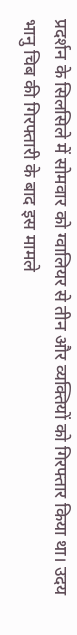प्रदर्शन के सिलसिले में सोमवार को ग्वालियर से तीन और व्यक्तियों को गिरफ्तार किया था। उदय भानु चिब की गिरफ्तारी के बाद इस मामले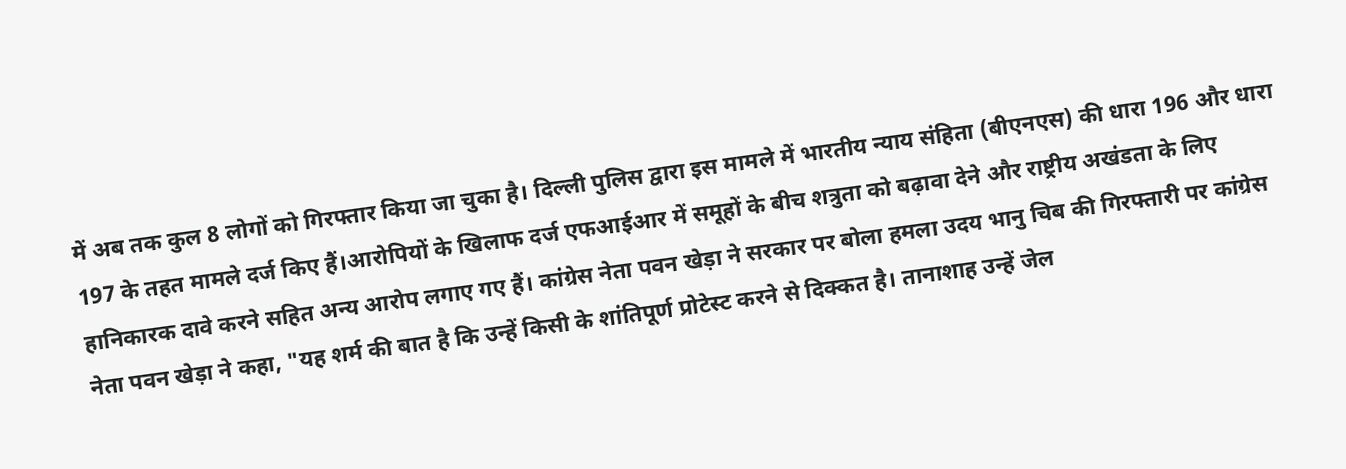में अब तक कुल 8 लोगों को गिरफ्तार किया जा चुका है। दिल्ली पुलिस द्वारा इस मामले में भारतीय न्याय संहिता (बीएनएस) की धारा 196 और धारा 197 के तहत मामले दर्ज किए हैं।आरोपियों के खिलाफ दर्ज एफआईआर में समूहों के बीच शत्रुता को बढ़ावा देने और राष्ट्रीय अखंडता के लिए हानिकारक दावे करने सहित अन्य आरोप लगाए गए हैं। कांग्रेस नेता पवन खेड़ा ने सरकार पर बोला हमला उदय भानु चिब की गिरफ्तारी पर कांग्रेस नेता पवन खेड़ा ने कहा, "यह शर्म की बात है कि उन्हें किसी के शांतिपूर्ण प्रोटेस्ट करने से दिक्कत है। तानाशाह उन्हें जेल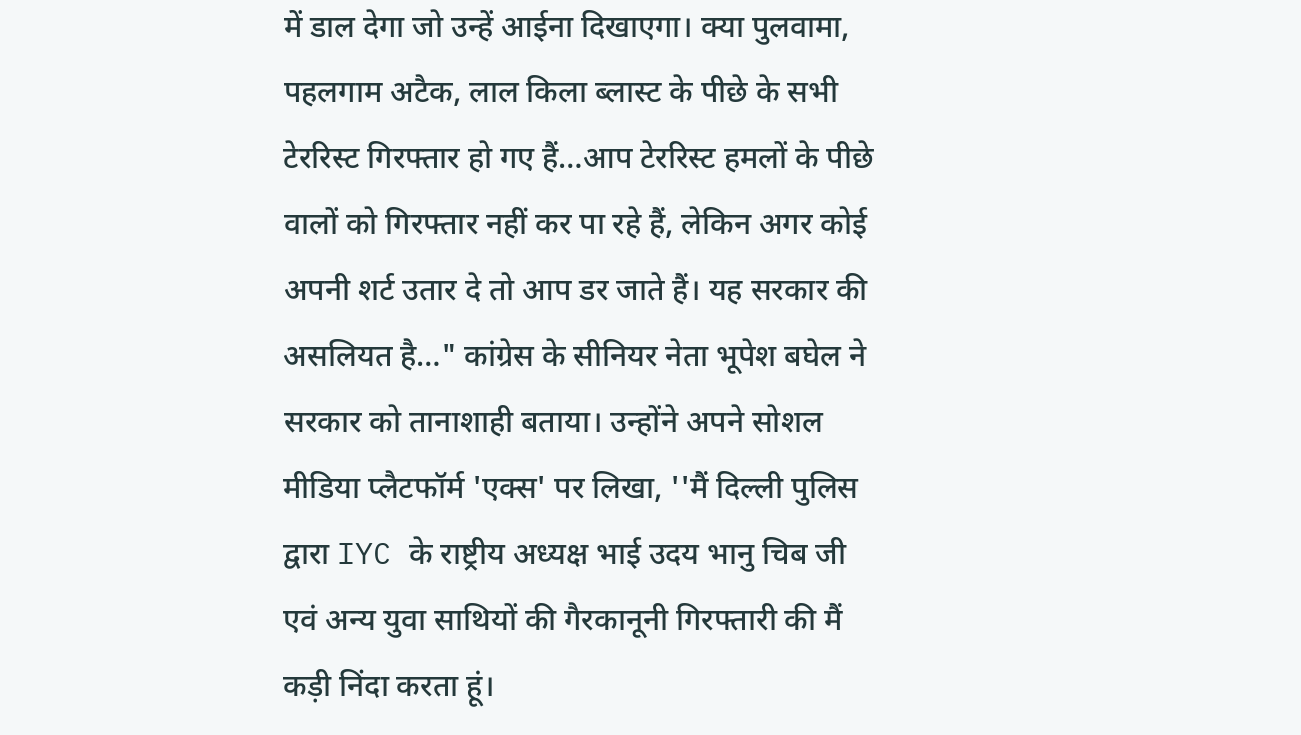में डाल देगा जो उन्हें आईना दिखाएगा। क्या पुलवामा, पहलगाम अटैक, लाल किला ब्लास्ट के पीछे के सभी टेररिस्ट गिरफ्तार हो गए हैं…आप टेररिस्ट हमलों के पीछे वालों को गिरफ्तार नहीं कर पा रहे हैं, लेकिन अगर कोई अपनी शर्ट उतार दे तो आप डर जाते हैं। यह सरकार की असलियत है…" कांग्रेस के सीनियर नेता भूपेश बघेल ने सरकार को तानाशाही बताया। उन्होंने अपने सोशल मीडिया प्लैटफॉर्म 'एक्स' पर लिखा, ''मैं दिल्ली पुलिस द्वारा IYC के राष्ट्रीय अध्यक्ष भाई उदय भानु चिब जी एवं अन्य युवा साथियों की गैरकानूनी गिरफ्तारी की मैं कड़ी निंदा करता हूं।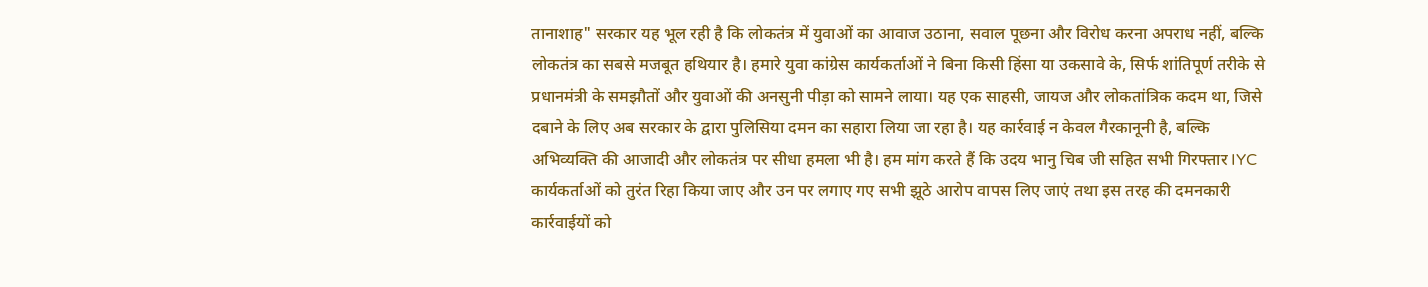तानाशाह" सरकार यह भूल रही है कि लोकतंत्र में युवाओं का आवाज उठाना, सवाल पूछना और विरोध करना अपराध नहीं, बल्कि लोकतंत्र का सबसे मजबूत हथियार है। हमारे युवा कांग्रेस कार्यकर्ताओं ने बिना किसी हिंसा या उकसावे के, सिर्फ शांतिपूर्ण तरीके से प्रधानमंत्री के समझौतों और युवाओं की अनसुनी पीड़ा को सामने लाया। यह एक साहसी, जायज और लोकतांत्रिक कदम था, जिसे दबाने के लिए अब सरकार के द्वारा पुलिसिया दमन का सहारा लिया जा रहा है। यह कार्रवाई न केवल गैरकानूनी है, बल्कि अभिव्यक्ति की आजादी और लोकतंत्र पर सीधा हमला भी है। हम मांग करते हैं कि उदय भानु चिब जी सहित सभी गिरफ्तार IYC कार्यकर्ताओं को तुरंत रिहा किया जाए और उन पर लगाए गए सभी झूठे आरोप वापस लिए जाएं तथा इस तरह की दमनकारी कार्रवाईयों को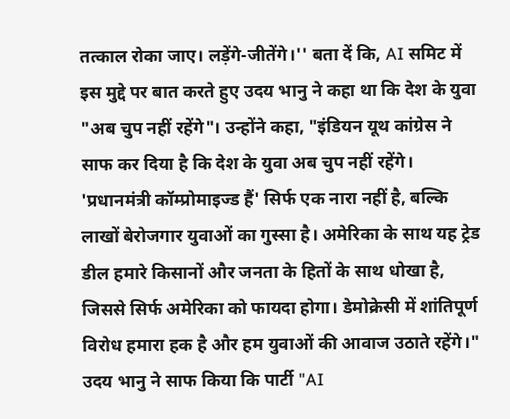तत्काल रोका जाए। लड़ेंगे-जीतेंगे।'' बता दें कि, AI समिट में इस मुद्दे पर बात करते हुए उदय भानु ने कहा था कि देश के युवा "अब चुप नहीं रहेंगे"। उन्होंने कहा, "इंडियन यूथ कांग्रेस ने साफ कर दिया है कि देश के युवा अब चुप नहीं रहेंगे। 'प्रधानमंत्री कॉम्प्रोमाइज्ड हैं' सिर्फ एक नारा नहीं है, बल्कि लाखों बेरोजगार युवाओं का गुस्सा है। अमेरिका के साथ यह ट्रेड डील हमारे किसानों और जनता के हितों के साथ धोखा है, जिससे सिर्फ अमेरिका को फायदा होगा। डेमोक्रेसी में शांतिपूर्ण विरोध हमारा हक है और हम युवाओं की आवाज उठाते रहेंगे।" उदय भानु ने साफ किया कि पार्टी "AI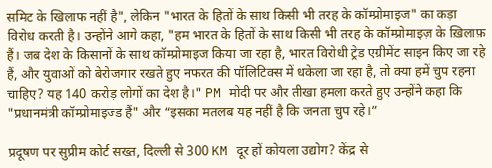समिट के खिलाफ नहीं है", लेकिन "भारत के हितों के साथ किसी भी तरह के कॉम्प्रोमाइज" का कड़ा विरोध करती है। उन्होंने आगे कहा, "हम भारत के हितों के साथ किसी भी तरह के कॉम्प्रोमाइज़ के ख़िलाफ़ हैं। जब देश के किसानों के साथ कॉम्प्रोमाइज किया जा रहा है, भारत विरोधी ट्रेड एग्रीमेंट साइन किए जा रहे हैं, और युवाओं को बेरोजगार रखते हुए नफरत की पॉलिटिक्स में धकेला जा रहा है, तो क्या हमें चुप रहना चाहिए? यह 140 करोड़ लोगों का देश है।" PM मोदी पर और तीखा हमला करते हुए उन्होंने कहा कि "प्रधानमंत्री कॉम्प्रोमाइज्ड हैं" और “इसका मतलब यह नहीं है कि जनता चुप रहे।”

प्रदूषण पर सुप्रीम कोर्ट सख्त, दिल्ली से 300 KM दूर हों कोयला उद्योग? केंद्र से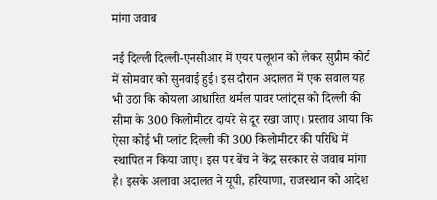मांगा जवाब

नई दिल्ली दिल्ली-एनसीआर में एयर पलूशन को लेकर सुप्रीम कोर्ट में सोमवार को सुनवाई हुई। इस दौरान अदालत में एक सवाल यह भी उठा कि कोयला आधारित थर्मल पावर प्लांट्स को दिल्ली की सीमा के 300 किलोमीटर दायरे से दूर रखा जाए। प्रस्ताव आया कि ऐसा कोई भी प्लांट दिल्ली की 300 किलोमीटर की परिधि में स्थापित न किया जाए। इस पर बेंच ने केंद्र सरकार से जवाब मांगा है। इसके अलावा अदालत ने यूपी, हरियाणा, राजस्थान को आदेश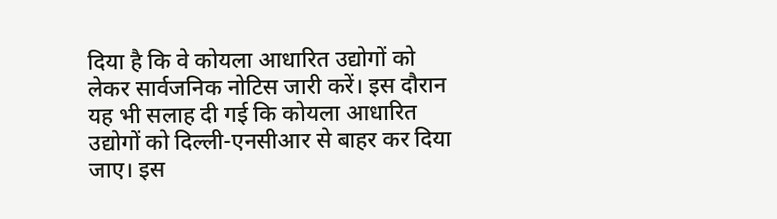दिया है कि वे कोयला आधारित उद्योगों को लेकर सार्वजनिक नोटिस जारी करें। इस दौरान यह भी सलाह दी गई कि कोयला आधारित उद्योगों को दिल्ली-एनसीआर से बाहर कर दिया जाए। इस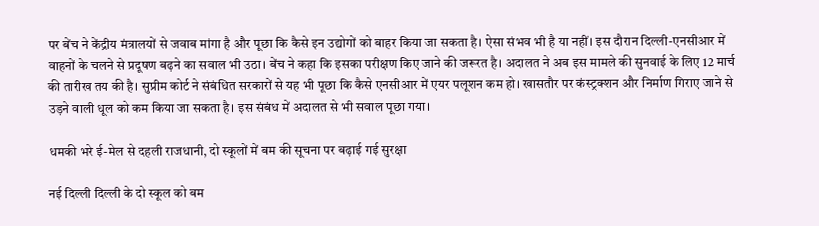पर बेंच ने केंद्रीय मंत्रालयों से जवाब मांगा है और पूछा कि कैसे इन उद्योगों को बाहर किया जा सकता है। ऐसा संभव भी है या नहीं। इस दौरान दिल्ली-एनसीआर में वाहनों के चलने से प्रदूषण बढ़ने का सवाल भी उठा। बेंच ने कहा कि इसका परीक्षण किए जाने की जरूरत है। अदालत ने अब इस मामले की सुनवाई के लिए 12 मार्च की तारीख तय की है। सुप्रीम कोर्ट ने संबंधित सरकारों से यह भी पूछा कि कैसे एनसीआर में एयर पलूशन कम हो। खासतौर पर कंस्ट्रक्शन और निर्माण गिराए जाने से उड़ने वाली धूल को कम किया जा सकता है। इस संबंध में अदालत से भी सवाल पूछा गया।

धमकी भरे ई-मेल से दहली राजधानी, दो स्कूलों में बम की सूचना पर बढ़ाई गई सुरक्षा

नई दिल्ली दिल्ली के दो स्कूल को बम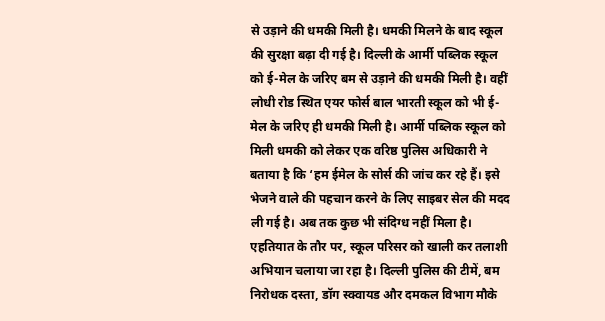से उड़ाने की धमकी मिली है। धमकी मिलने के बाद स्कूल की सुरक्षा बढ़ा दी गई है। दिल्ली के आर्मी पब्लिक स्कूल को ई-मेल के जरिए बम से उड़ाने की धमकी मिली है। वहीं लोधी रोड स्थित एयर फोर्स बाल भारती स्कूल को भी ई-मेल के जरिए ही धमकी मिली है। आर्मी पब्लिक स्कूल को मिली धमकी को लेकर एक वरिष्ठ पुलिस अधिकारी ने बताया है कि ‘हम ईमेल के सोर्स की जांच कर रहे हैं। इसे भेजने वाले की पहचान करने के लिए साइबर सेल की मदद ली गई है। अब तक कुछ भी संदिग्ध नहीं मिला है। एहतियात के तौर पर, स्कूल परिसर को खाली कर तलाशी अभियान चलाया जा रहा है। दिल्ली पुलिस की टीमें, बम निरोधक दस्ता, डॉग स्क्वायड और दमकल विभाग मौके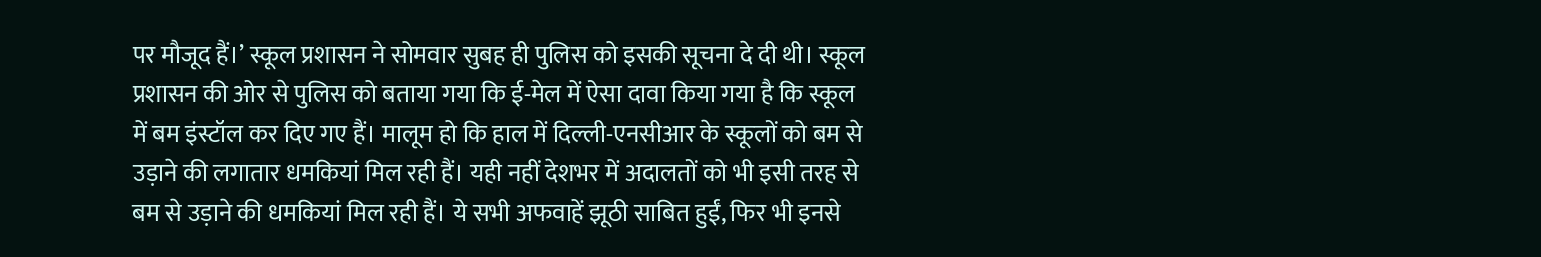पर मौजूद हैं।’ स्कूल प्रशासन ने सोमवार सुबह ही पुलिस को इसकी सूचना दे दी थी। स्कूल प्रशासन की ओर से पुलिस को बताया गया कि ई-मेल में ऐसा दावा किया गया है कि स्कूल में बम इंस्टॉल कर दिए गए हैं। मालूम हो कि हाल में दिल्ली-एनसीआर के स्कूलों को बम से उड़ाने की लगातार धमकियां मिल रही हैं। यही नहीं देशभर में अदालतों को भी इसी तरह से बम से उड़ाने की धमकियां मिल रही हैं। ये सभी अफवाहें झूठी साबित हुईं, फिर भी इनसे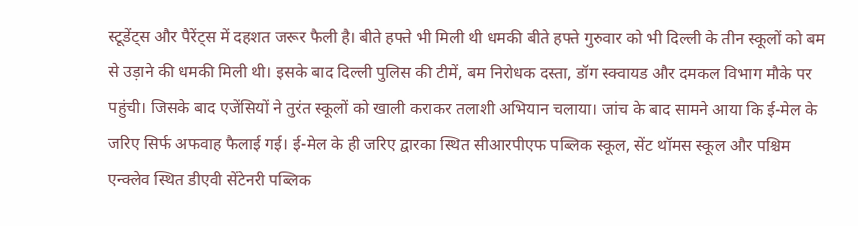स्टूडेंट्स और पैरेंट्स में दहशत जरूर फैली है। बीते हफ्ते भी मिली थी धमकी बीते हफ्ते गुरुवार को भी दिल्ली के तीन स्कूलों को बम से उड़ाने की धमकी मिली थी। इसके बाद दिल्ली पुलिस की टीमें, बम निरोधक दस्ता, डॉग स्क्वायड और दमकल विभाग मौके पर पहुंची। जिसके बाद एजेंसियों ने तुरंत स्कूलों को खाली कराकर तलाशी अभियान चलाया। जांच के बाद सामने आया कि ई-मेल के जरिए सिर्फ अफवाह फैलाई गई। ई-मेल के ही जरिए द्वारका स्थित सीआरपीएफ पब्लिक स्कूल, सेंट थॉमस स्कूल और पश्चिम एन्क्लेव स्थित डीएवी सेंटेनरी पब्लिक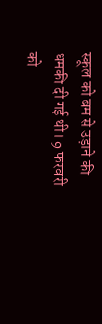स्कूल को बम से उड़ाने की धमकी दी गई थी। 9 फरवरी को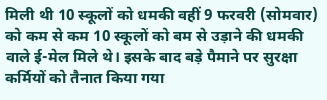मिली थी 10 स्कूलों को धमकी वहीं 9 फरवरी (सोमवार) को कम से कम 10 स्कूलों को बम से उड़ाने की धमकी वाले ई-मेल मिले थे। इसके बाद बड़े पैमाने पर सुरक्षा कर्मियों को तैनात किया गया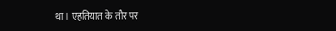था। एहतियात के तौर पर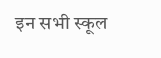इन सभी स्कूल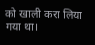को खाली करा लिया गया था।